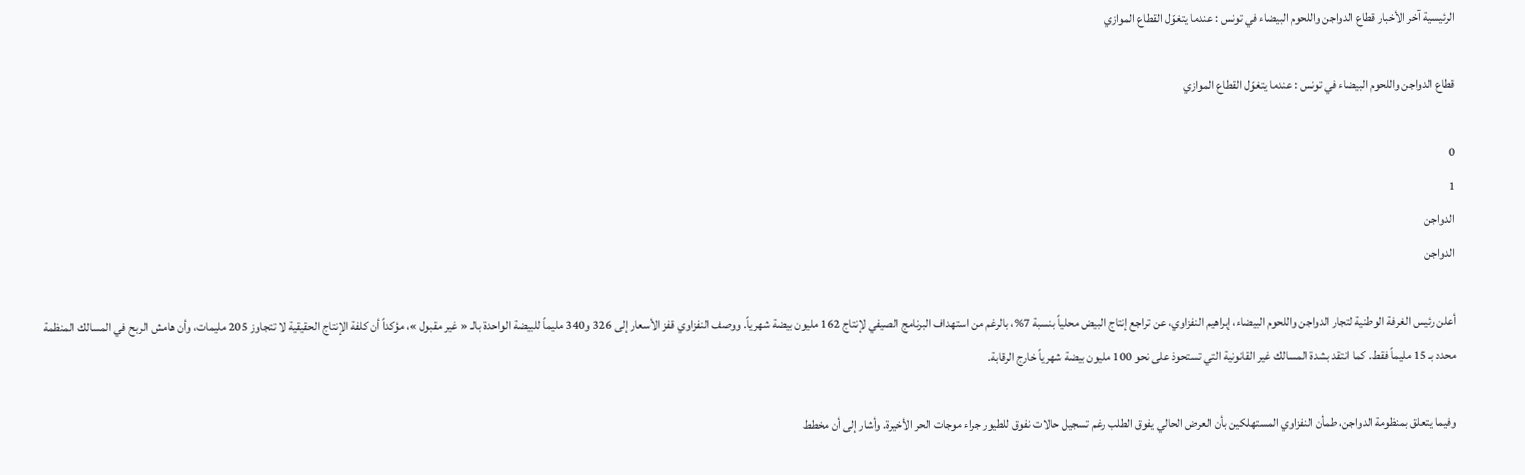الرئيسية آخر الأخبار قطاع الدواجن واللحوم البيضاء في تونس : عندما يتغوّل القطاع الموازي

قطاع الدواجن واللحوم البيضاء في تونس : عندما يتغوّل القطاع الموازي

0
1
الدواجن
الدواجن

أعلن رئيس الغرفة الوطنية لتجار الدواجن واللحوم البيضاء، إبراهيم النفزاوي، عن تراجع إنتاج البيض محلياً بنسبة 7%، بالرغم من استهداف البرنامج الصيفي لإنتاج 162 مليون بيضة شهرياً. ووصف النفزاوي قفز الأسعار إلى 326 و340 مليماً للبيضة الواحدة بالـ « غير مقبول »، مؤكداً أن كلفة الإنتاج الحقيقية لا تتجاوز 205 مليمات، وأن هامش الربح في المسالك المنظمة محدد بـ 15 مليماً فقط. كما انتقد بشدة المسالك غير القانونية التي تستحوذ على نحو 100 مليون بيضة شهرياً خارج الرقابة.

وفيما يتعلق بمنظومة الدواجن، طمأن النفزاوي المستهلكين بأن العرض الحالي يفوق الطلب رغم تسجيل حالات نفوق للطيور جراء موجات الحر الأخيرة. وأشار إلى أن مخطط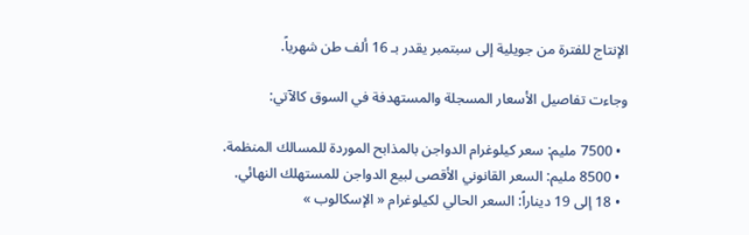الإنتاج للفترة من جويلية إلى سبتمبر يقدر بـ 16 ألف طن شهرياً.

وجاءت تفاصيل الأسعار المسجلة والمستهدفة في السوق كالآتي:

  • 7500 مليم: سعر كيلوغرام الدواجن بالمذابح الموردة للمسالك المنظمة.
  • 8500 مليم: السعر القانوني الأقصى لبيع الدواجن للمستهلك النهائي.
  • 18 إلى 19 ديناراً: السعر الحالي لكيلوغرام « الإسكالوب »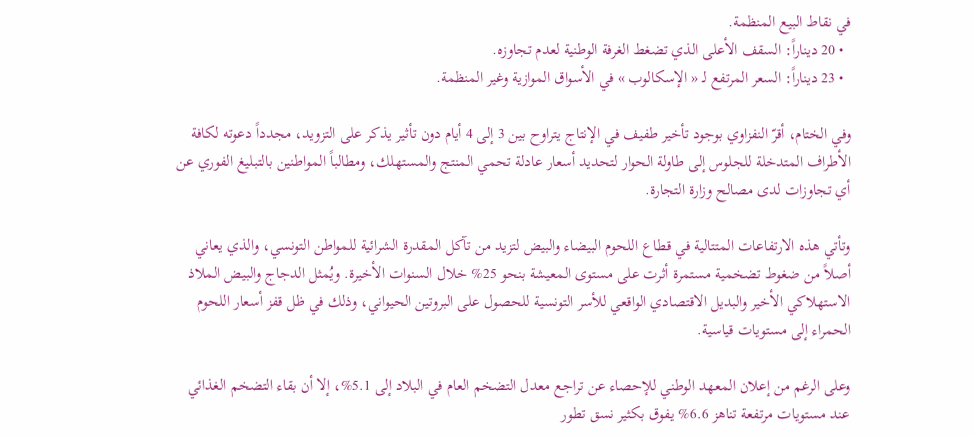في نقاط البيع المنظمة.
  • 20 ديناراً: السقف الأعلى الذي تضغط الغرفة الوطنية لعدم تجاوزه.
  • 23 ديناراً: السعر المرتفع لـ « الإسكالوب » في الأسواق الموازية وغير المنظمة.

وفي الختام، أقرّ النفزاوي بوجود تأخير طفيف في الإنتاج يتراوح بين 3 إلى 4 أيام دون تأثير يذكر على التزويد، مجدداً دعوته لكافة الأطراف المتدخلة للجلوس إلى طاولة الحوار لتحديد أسعار عادلة تحمي المنتج والمستهلك، ومطالباً المواطنين بالتبليغ الفوري عن أي تجاوزات لدى مصالح وزارة التجارة.

وتأتي هذه الارتفاعات المتتالية في قطاع اللحوم البيضاء والبيض لتزيد من تآكل المقدرة الشرائية للمواطن التونسي، والذي يعاني أصلاً من ضغوط تضخمية مستمرة أثرت على مستوى المعيشة بنحو 25% خلال السنوات الأخيرة. ويُمثل الدجاج والبيض الملاذ الاستهلاكي الأخير والبديل الاقتصادي الواقعي للأسر التونسية للحصول على البروتين الحيواني، وذلك في ظل قفز أسعار اللحوم الحمراء إلى مستويات قياسية.

وعلى الرغم من إعلان المعهد الوطني للإحصاء عن تراجع معدل التضخم العام في البلاد إلى 5.1%، إلا أن بقاء التضخم الغذائي عند مستويات مرتفعة تناهز 6.6% يفوق بكثير نسق تطور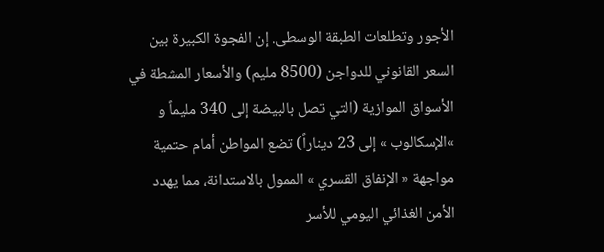الأجور وتطلعات الطبقة الوسطى. إن الفجوة الكبيرة بين السعر القانوني للدواجن (8500 مليم) والأسعار المشطة في الأسواق الموازية (التي تصل بالبيضة إلى 340 مليماً و »الإسكالوب » إلى 23 ديناراً) تضع المواطن أمام حتمية مواجهة « الإنفاق القسري » الممول بالاستدانة، مما يهدد الأمن الغذائي اليومي للأسر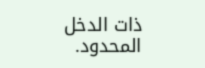ذات الدخل المحدود.